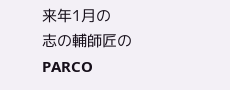来年1月の
志の輔師匠のPARCO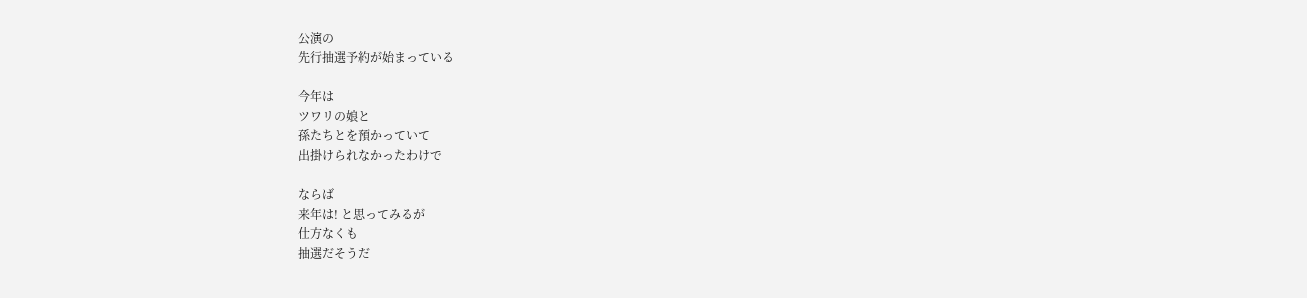公演の
先行抽選予約が始まっている

今年は
ツワリの娘と
孫たちとを預かっていて
出掛けられなかったわけで

ならば
来年は! と思ってみるが
仕方なくも
抽選だそうだ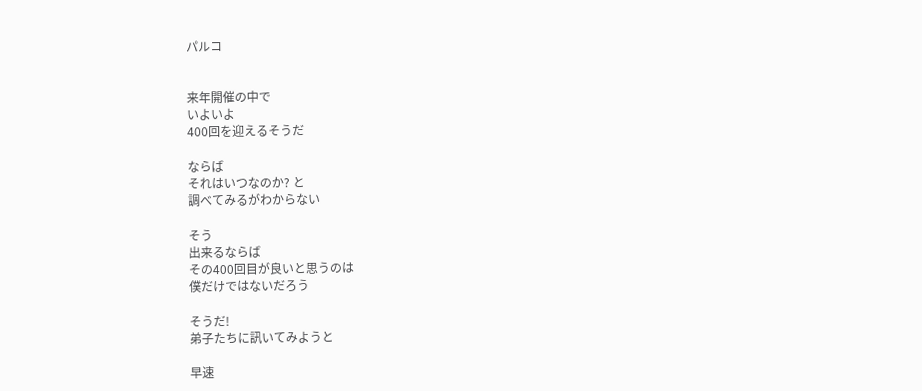パルコ


来年開催の中で
いよいよ
400回を迎えるそうだ

ならば
それはいつなのか? と
調べてみるがわからない

そう
出来るならば
その400回目が良いと思うのは
僕だけではないだろう

そうだ!
弟子たちに訊いてみようと

早速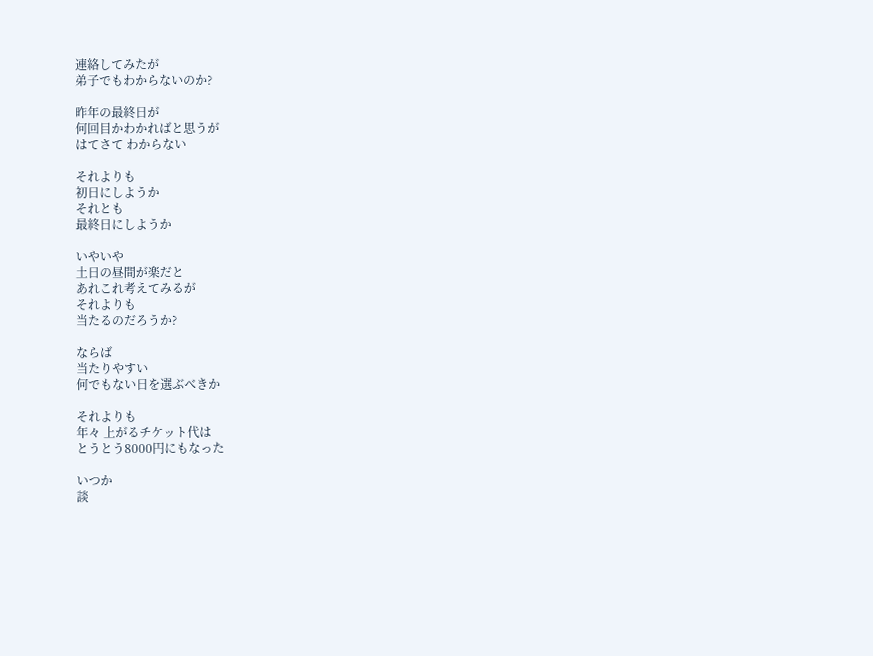連絡してみたが
弟子でもわからないのか?

昨年の最終日が
何回目かわかればと思うが
はてさて わからない

それよりも
初日にしようか
それとも
最終日にしようか

いやいや
土日の昼間が楽だと
あれこれ考えてみるが
それよりも
当たるのだろうか?

ならば
当たりやすい
何でもない日を選ぶべきか

それよりも
年々 上がるチケット代は
とうとう8000円にもなった

いつか
談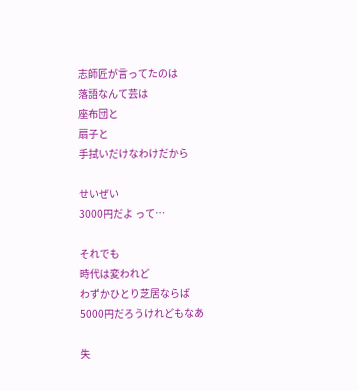志師匠が言ってたのは
落語なんて芸は
座布団と
扇子と
手拭いだけなわけだから

せいぜい
3000円だよ って…

それでも
時代は変われど
わずかひとり芝居ならば
5000円だろうけれどもなあ

失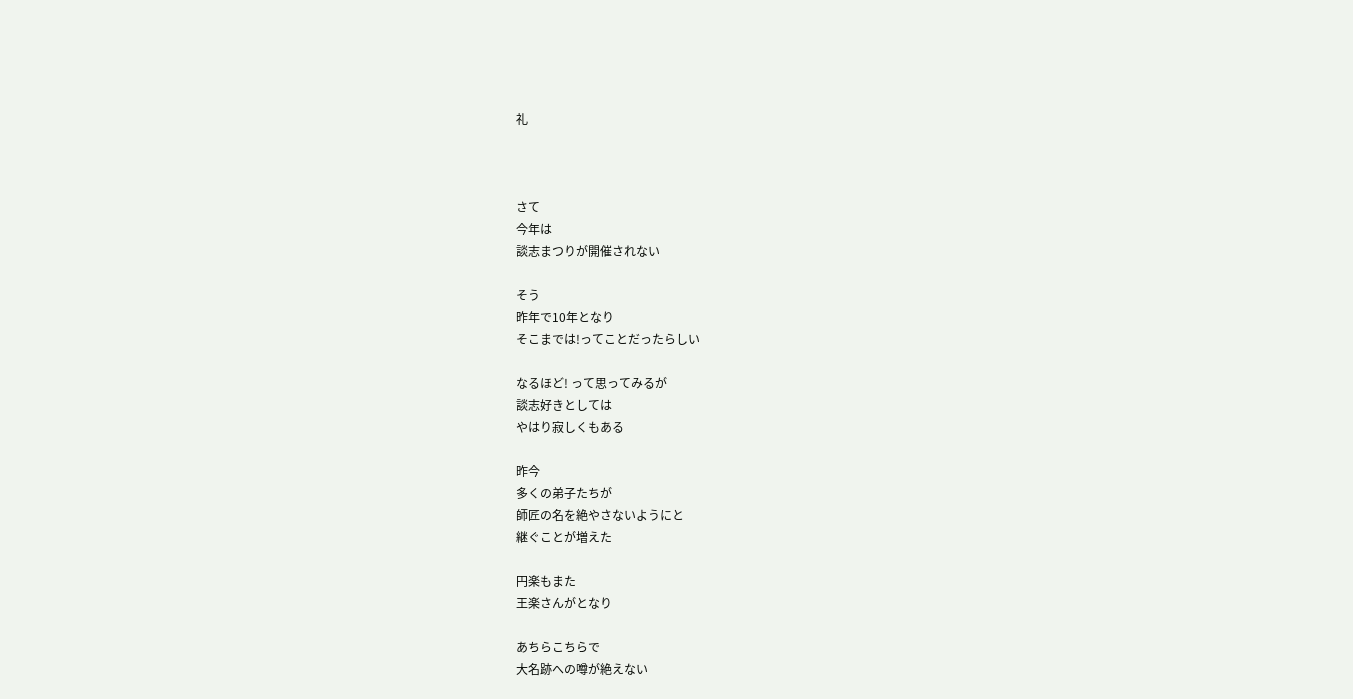礼



さて
今年は
談志まつりが開催されない

そう
昨年で10年となり
そこまでは!ってことだったらしい

なるほど! って思ってみるが
談志好きとしては
やはり寂しくもある

昨今
多くの弟子たちが
師匠の名を絶やさないようにと
継ぐことが増えた

円楽もまた
王楽さんがとなり

あちらこちらで
大名跡への噂が絶えない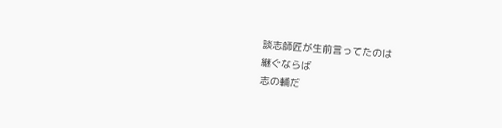談志師匠が生前言ってたのは
継ぐならば
志の輔だ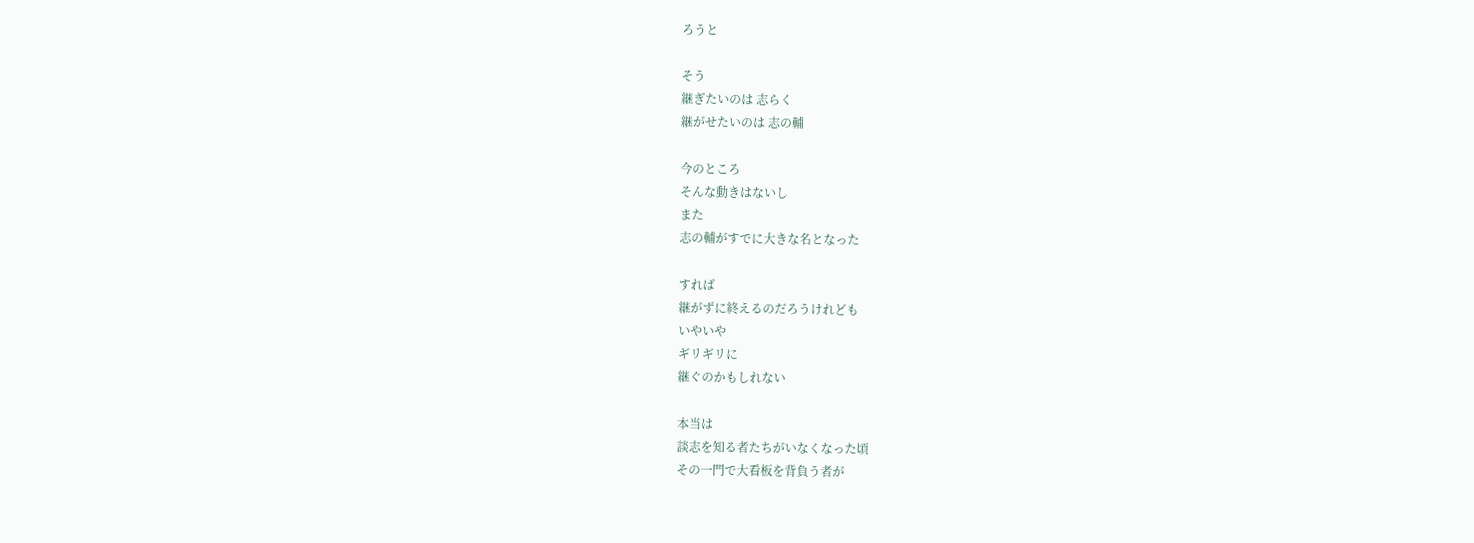ろうと

そう
継ぎたいのは 志らく
継がせたいのは 志の輔

今のところ
そんな動きはないし
また
志の輔がすでに大きな名となった

すれば
継がずに終えるのだろうけれども
いやいや
ギリギリに
継ぐのかもしれない

本当は
談志を知る者たちがいなくなった頃
その一門で大看板を背負う者が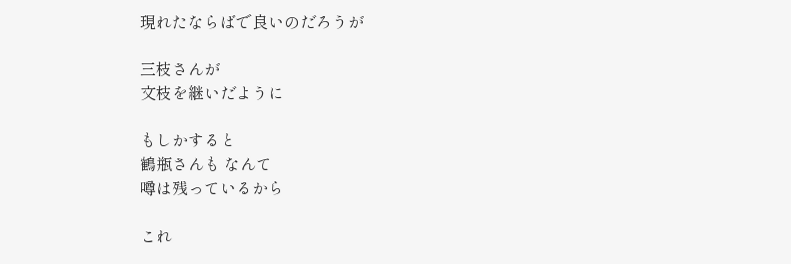現れたならばで良いのだろうが

三枝さんが
文枝を継いだように

もしかすると
鶴瓶さんも なんて
噂は残っているから

これ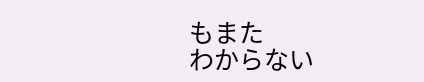もまた
わからない